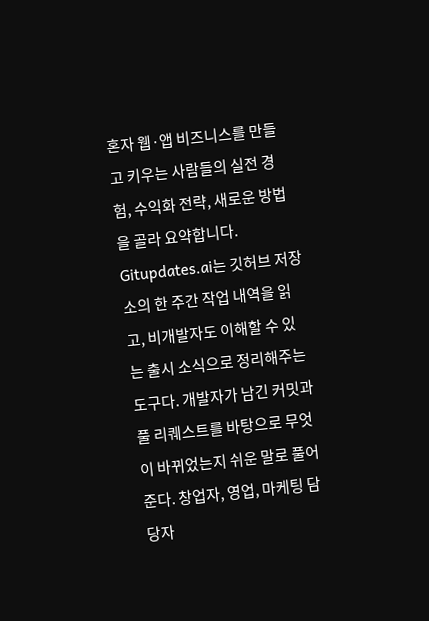혼자 웹·앱 비즈니스를 만들고 키우는 사람들의 실전 경험, 수익화 전략, 새로운 방법을 골라 요약합니다.
Gitupdates.ai는 깃허브 저장소의 한 주간 작업 내역을 읽고, 비개발자도 이해할 수 있는 출시 소식으로 정리해주는 도구다. 개발자가 남긴 커밋과 풀 리퀘스트를 바탕으로 무엇이 바뀌었는지 쉬운 말로 풀어준다. 창업자, 영업, 마케팅 담당자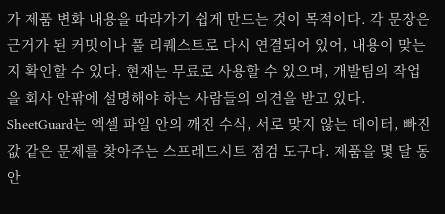가 제품 변화 내용을 따라가기 쉽게 만드는 것이 목적이다. 각 문장은 근거가 된 커밋이나 풀 리퀘스트로 다시 연결되어 있어, 내용이 맞는지 확인할 수 있다. 현재는 무료로 사용할 수 있으며, 개발팀의 작업을 회사 안팎에 설명해야 하는 사람들의 의견을 받고 있다.
SheetGuard는 엑셀 파일 안의 깨진 수식, 서로 맞지 않는 데이터, 빠진 값 같은 문제를 찾아주는 스프레드시트 점검 도구다. 제품을 몇 달 동안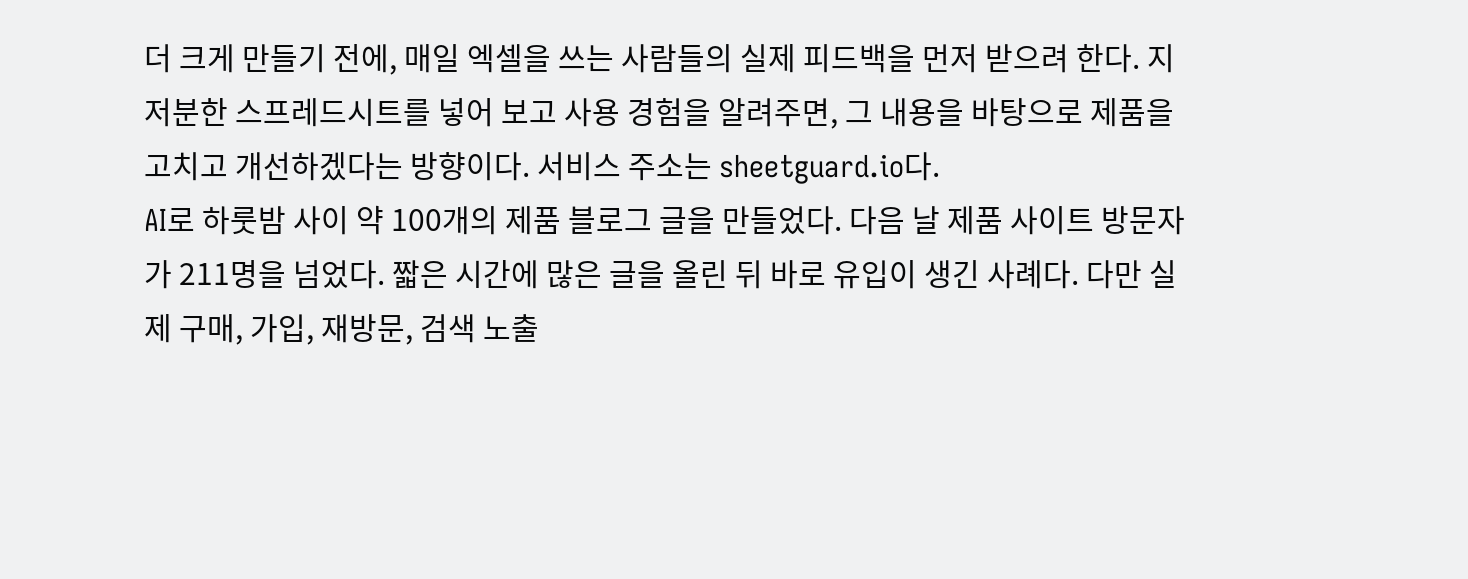더 크게 만들기 전에, 매일 엑셀을 쓰는 사람들의 실제 피드백을 먼저 받으려 한다. 지저분한 스프레드시트를 넣어 보고 사용 경험을 알려주면, 그 내용을 바탕으로 제품을 고치고 개선하겠다는 방향이다. 서비스 주소는 sheetguard.io다.
AI로 하룻밤 사이 약 100개의 제품 블로그 글을 만들었다. 다음 날 제품 사이트 방문자가 211명을 넘었다. 짧은 시간에 많은 글을 올린 뒤 바로 유입이 생긴 사례다. 다만 실제 구매, 가입, 재방문, 검색 노출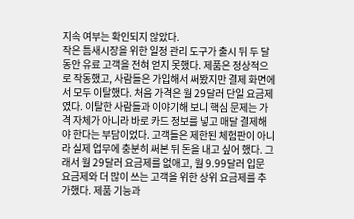지속 여부는 확인되지 않았다.
작은 틈새시장을 위한 일정 관리 도구가 출시 뒤 두 달 동안 유료 고객을 전혀 얻지 못했다. 제품은 정상적으로 작동했고, 사람들은 가입해서 써봤지만 결제 화면에서 모두 이탈했다. 처음 가격은 월 29달러 단일 요금제였다. 이탈한 사람들과 이야기해 보니 핵심 문제는 가격 자체가 아니라 바로 카드 정보를 넣고 매달 결제해야 한다는 부담이었다. 고객들은 제한된 체험판이 아니라 실제 업무에 충분히 써본 뒤 돈을 내고 싶어 했다. 그래서 월 29달러 요금제를 없애고, 월 9.99달러 입문 요금제와 더 많이 쓰는 고객을 위한 상위 요금제를 추가했다. 제품 기능과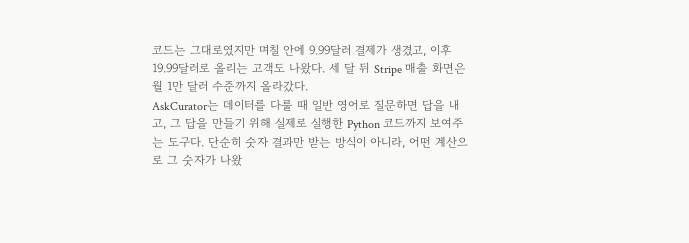코드는 그대로였지만 며칠 안에 9.99달러 결제가 생겼고, 이후 19.99달러로 올리는 고객도 나왔다. 세 달 뒤 Stripe 매출 화면은 월 1만 달러 수준까지 올라갔다.
AskCurator는 데이터를 다룰 때 일반 영어로 질문하면 답을 내고, 그 답을 만들기 위해 실제로 실행한 Python 코드까지 보여주는 도구다. 단순히 숫자 결과만 받는 방식이 아니라, 어떤 계산으로 그 숫자가 나왔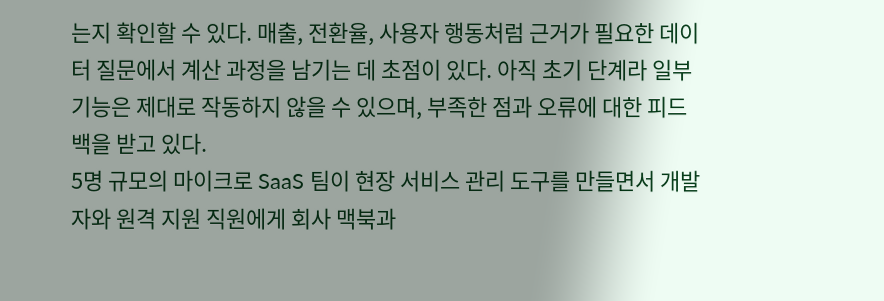는지 확인할 수 있다. 매출, 전환율, 사용자 행동처럼 근거가 필요한 데이터 질문에서 계산 과정을 남기는 데 초점이 있다. 아직 초기 단계라 일부 기능은 제대로 작동하지 않을 수 있으며, 부족한 점과 오류에 대한 피드백을 받고 있다.
5명 규모의 마이크로 SaaS 팀이 현장 서비스 관리 도구를 만들면서 개발자와 원격 지원 직원에게 회사 맥북과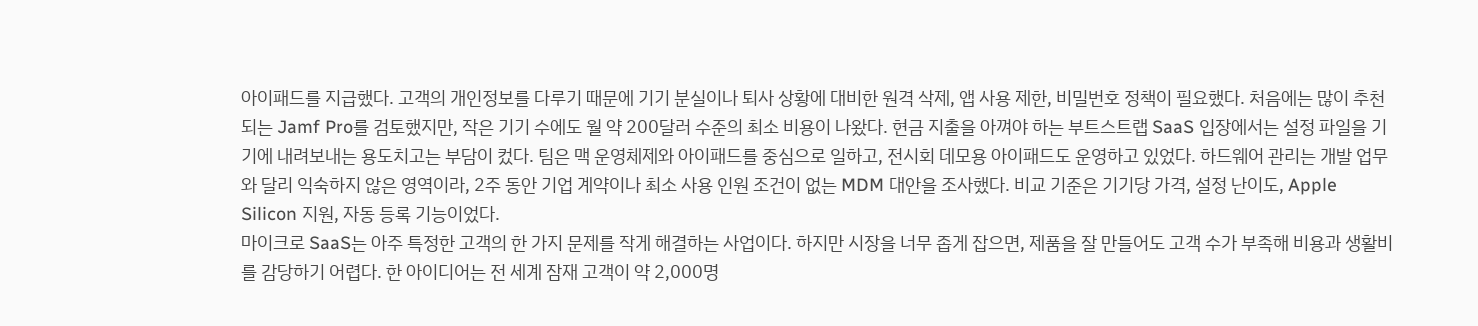아이패드를 지급했다. 고객의 개인정보를 다루기 때문에 기기 분실이나 퇴사 상황에 대비한 원격 삭제, 앱 사용 제한, 비밀번호 정책이 필요했다. 처음에는 많이 추천되는 Jamf Pro를 검토했지만, 작은 기기 수에도 월 약 200달러 수준의 최소 비용이 나왔다. 현금 지출을 아껴야 하는 부트스트랩 SaaS 입장에서는 설정 파일을 기기에 내려보내는 용도치고는 부담이 컸다. 팀은 맥 운영체제와 아이패드를 중심으로 일하고, 전시회 데모용 아이패드도 운영하고 있었다. 하드웨어 관리는 개발 업무와 달리 익숙하지 않은 영역이라, 2주 동안 기업 계약이나 최소 사용 인원 조건이 없는 MDM 대안을 조사했다. 비교 기준은 기기당 가격, 설정 난이도, Apple Silicon 지원, 자동 등록 기능이었다.
마이크로 SaaS는 아주 특정한 고객의 한 가지 문제를 작게 해결하는 사업이다. 하지만 시장을 너무 좁게 잡으면, 제품을 잘 만들어도 고객 수가 부족해 비용과 생활비를 감당하기 어렵다. 한 아이디어는 전 세계 잠재 고객이 약 2,000명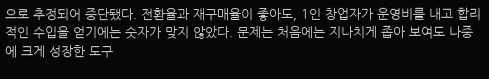으로 추정되어 중단됐다. 전환율과 재구매율이 좋아도, 1인 창업자가 운영비를 내고 합리적인 수입을 얻기에는 숫자가 맞지 않았다. 문제는 처음에는 지나치게 좁아 보여도 나중에 크게 성장한 도구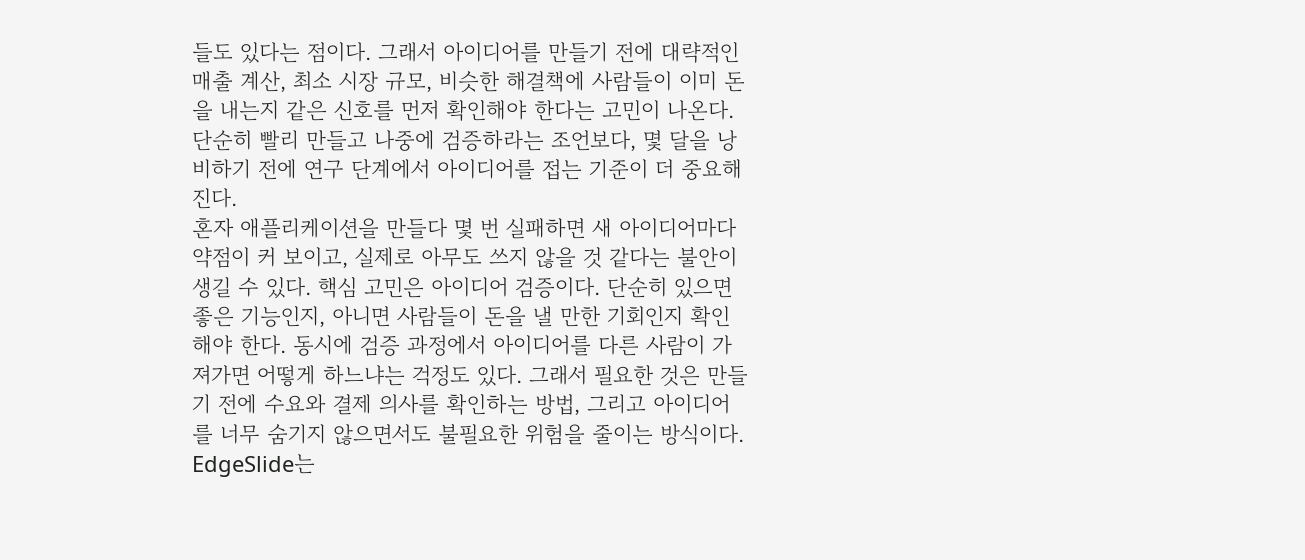들도 있다는 점이다. 그래서 아이디어를 만들기 전에 대략적인 매출 계산, 최소 시장 규모, 비슷한 해결책에 사람들이 이미 돈을 내는지 같은 신호를 먼저 확인해야 한다는 고민이 나온다. 단순히 빨리 만들고 나중에 검증하라는 조언보다, 몇 달을 낭비하기 전에 연구 단계에서 아이디어를 접는 기준이 더 중요해진다.
혼자 애플리케이션을 만들다 몇 번 실패하면 새 아이디어마다 약점이 커 보이고, 실제로 아무도 쓰지 않을 것 같다는 불안이 생길 수 있다. 핵심 고민은 아이디어 검증이다. 단순히 있으면 좋은 기능인지, 아니면 사람들이 돈을 낼 만한 기회인지 확인해야 한다. 동시에 검증 과정에서 아이디어를 다른 사람이 가져가면 어떻게 하느냐는 걱정도 있다. 그래서 필요한 것은 만들기 전에 수요와 결제 의사를 확인하는 방법, 그리고 아이디어를 너무 숨기지 않으면서도 불필요한 위험을 줄이는 방식이다.
EdgeSlide는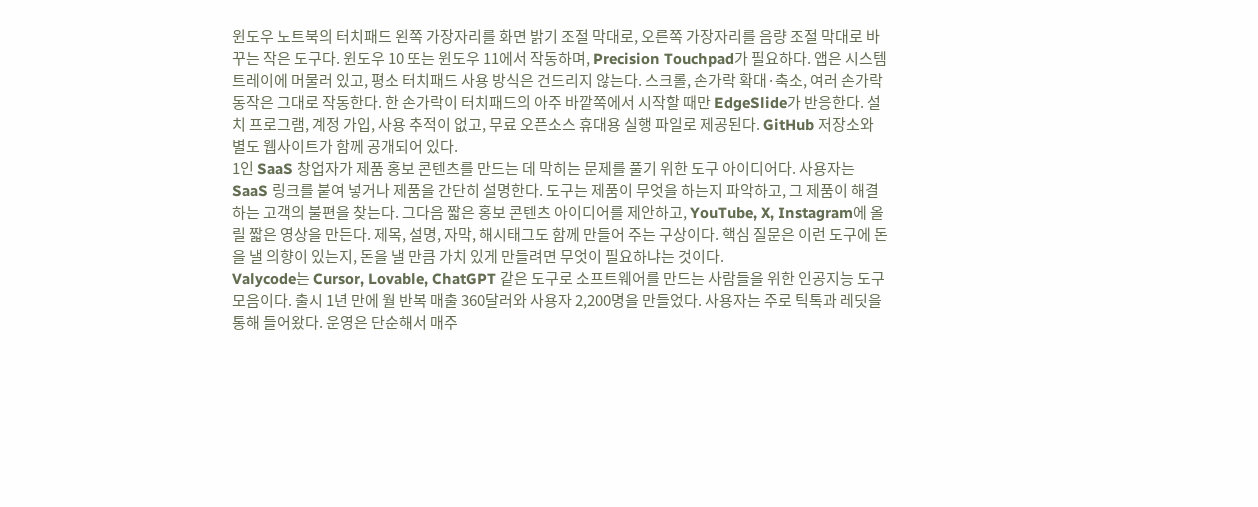윈도우 노트북의 터치패드 왼쪽 가장자리를 화면 밝기 조절 막대로, 오른쪽 가장자리를 음량 조절 막대로 바꾸는 작은 도구다. 윈도우 10 또는 윈도우 11에서 작동하며, Precision Touchpad가 필요하다. 앱은 시스템 트레이에 머물러 있고, 평소 터치패드 사용 방식은 건드리지 않는다. 스크롤, 손가락 확대·축소, 여러 손가락 동작은 그대로 작동한다. 한 손가락이 터치패드의 아주 바깥쪽에서 시작할 때만 EdgeSlide가 반응한다. 설치 프로그램, 계정 가입, 사용 추적이 없고, 무료 오픈소스 휴대용 실행 파일로 제공된다. GitHub 저장소와 별도 웹사이트가 함께 공개되어 있다.
1인 SaaS 창업자가 제품 홍보 콘텐츠를 만드는 데 막히는 문제를 풀기 위한 도구 아이디어다. 사용자는 SaaS 링크를 붙여 넣거나 제품을 간단히 설명한다. 도구는 제품이 무엇을 하는지 파악하고, 그 제품이 해결하는 고객의 불편을 찾는다. 그다음 짧은 홍보 콘텐츠 아이디어를 제안하고, YouTube, X, Instagram에 올릴 짧은 영상을 만든다. 제목, 설명, 자막, 해시태그도 함께 만들어 주는 구상이다. 핵심 질문은 이런 도구에 돈을 낼 의향이 있는지, 돈을 낼 만큼 가치 있게 만들려면 무엇이 필요하냐는 것이다.
Valycode는 Cursor, Lovable, ChatGPT 같은 도구로 소프트웨어를 만드는 사람들을 위한 인공지능 도구 모음이다. 출시 1년 만에 월 반복 매출 360달러와 사용자 2,200명을 만들었다. 사용자는 주로 틱톡과 레딧을 통해 들어왔다. 운영은 단순해서 매주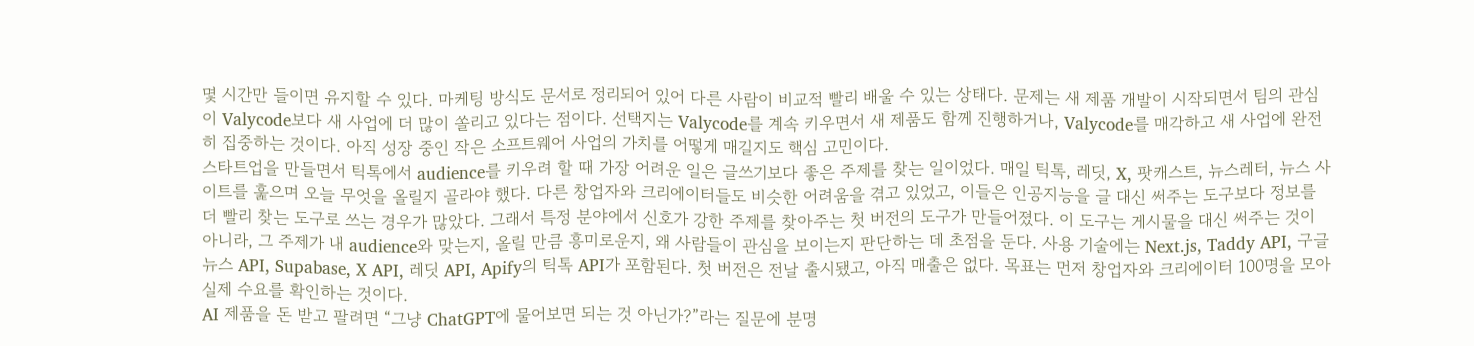몇 시간만 들이면 유지할 수 있다. 마케팅 방식도 문서로 정리되어 있어 다른 사람이 비교적 빨리 배울 수 있는 상태다. 문제는 새 제품 개발이 시작되면서 팀의 관심이 Valycode보다 새 사업에 더 많이 쏠리고 있다는 점이다. 선택지는 Valycode를 계속 키우면서 새 제품도 함께 진행하거나, Valycode를 매각하고 새 사업에 완전히 집중하는 것이다. 아직 성장 중인 작은 소프트웨어 사업의 가치를 어떻게 매길지도 핵심 고민이다.
스타트업을 만들면서 틱톡에서 audience를 키우려 할 때 가장 어려운 일은 글쓰기보다 좋은 주제를 찾는 일이었다. 매일 틱톡, 레딧, X, 팟캐스트, 뉴스레터, 뉴스 사이트를 훑으며 오늘 무엇을 올릴지 골라야 했다. 다른 창업자와 크리에이터들도 비슷한 어려움을 겪고 있었고, 이들은 인공지능을 글 대신 써주는 도구보다 정보를 더 빨리 찾는 도구로 쓰는 경우가 많았다. 그래서 특정 분야에서 신호가 강한 주제를 찾아주는 첫 버전의 도구가 만들어졌다. 이 도구는 게시물을 대신 써주는 것이 아니라, 그 주제가 내 audience와 맞는지, 올릴 만큼 흥미로운지, 왜 사람들이 관심을 보이는지 판단하는 데 초점을 둔다. 사용 기술에는 Next.js, Taddy API, 구글 뉴스 API, Supabase, X API, 레딧 API, Apify의 틱톡 API가 포함된다. 첫 버전은 전날 출시됐고, 아직 매출은 없다. 목표는 먼저 창업자와 크리에이터 100명을 모아 실제 수요를 확인하는 것이다.
AI 제품을 돈 받고 팔려면 “그냥 ChatGPT에 물어보면 되는 것 아닌가?”라는 질문에 분명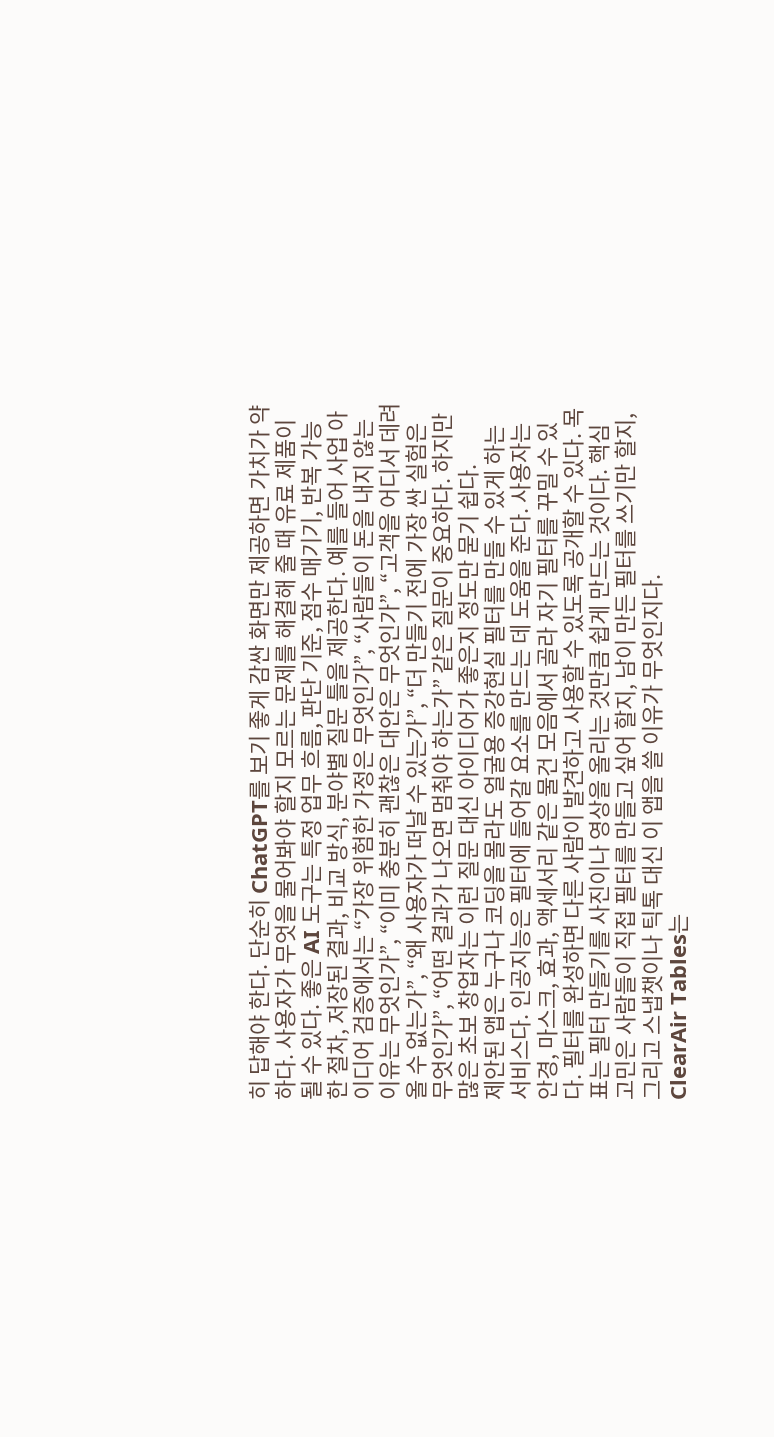히 답해야 한다. 단순히 ChatGPT를 보기 좋게 감싼 화면만 제공하면 가치가 약하다. 사용자가 무엇을 물어봐야 할지 모르는 문제를 해결해 줄 때 유료 제품이 될 수 있다. 좋은 AI 도구는 특정 업무 흐름, 판단 기준, 점수 매기기, 반복 가능한 절차, 저장된 결과, 비교 방식, 분야별 질문 틀을 제공한다. 예를 들어 사업 아이디어 검증에서는 “가장 위험한 가정은 무엇인가”, “사람들이 돈을 내지 않는 이유는 무엇인가”, “이미 충분히 괜찮은 대안은 무엇인가”, “고객을 어디서 데려올 수 없는가”, “왜 사용자가 떠날 수 있는가”, “더 만들기 전에 가장 싼 실험은 무엇인가”, “어떤 결과가 나오면 멈춰야 하는가” 같은 질문이 중요하다. 하지만 많은 초보 창업자는 이런 질문 대신 아이디어가 좋은지 정도만 묻기 쉽다.
제안된 앱은 누구나 코딩을 몰라도 얼굴용 증강현실 필터를 만들 수 있게 하는 서비스다. 인공지능은 필터에 들어갈 요소를 만드는 데 도움을 준다. 사용자는 안경, 마스크, 효과, 액세서리 같은 물건 모음에서 골라 자기 필터를 꾸밀 수 있다. 필터를 완성하면 다른 사람이 발견하고 사용할 수 있도록 공개할 수 있다. 목표는 필터 만들기를 사진이나 영상을 올리는 것만큼 쉽게 만드는 것이다. 핵심 고민은 사람들이 직접 필터를 만들고 싶어 할지, 남이 만든 필터를 쓰기만 할지, 그리고 스냅챗이나 틱톡 대신 이 앱을 쓸 이유가 무엇인지다.
ClearAir Tables는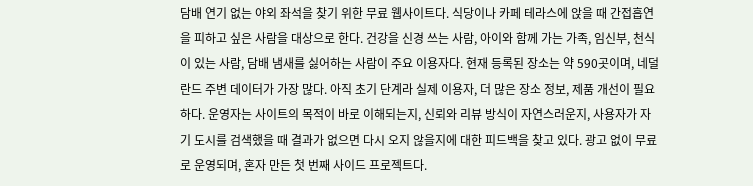담배 연기 없는 야외 좌석을 찾기 위한 무료 웹사이트다. 식당이나 카페 테라스에 앉을 때 간접흡연을 피하고 싶은 사람을 대상으로 한다. 건강을 신경 쓰는 사람, 아이와 함께 가는 가족, 임신부, 천식이 있는 사람, 담배 냄새를 싫어하는 사람이 주요 이용자다. 현재 등록된 장소는 약 590곳이며, 네덜란드 주변 데이터가 가장 많다. 아직 초기 단계라 실제 이용자, 더 많은 장소 정보, 제품 개선이 필요하다. 운영자는 사이트의 목적이 바로 이해되는지, 신뢰와 리뷰 방식이 자연스러운지, 사용자가 자기 도시를 검색했을 때 결과가 없으면 다시 오지 않을지에 대한 피드백을 찾고 있다. 광고 없이 무료로 운영되며, 혼자 만든 첫 번째 사이드 프로젝트다.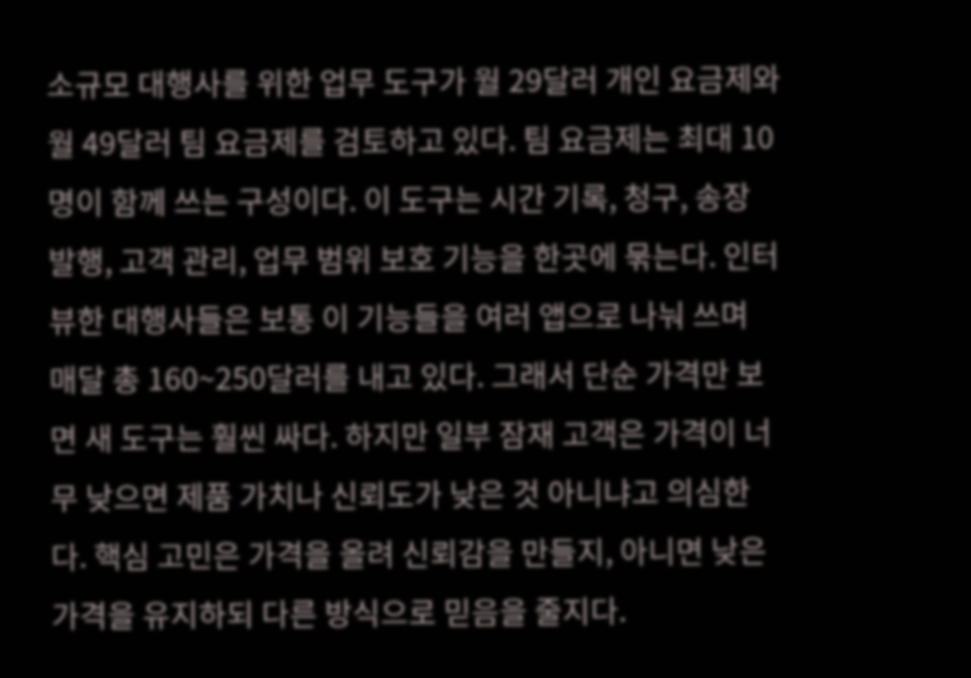소규모 대행사를 위한 업무 도구가 월 29달러 개인 요금제와 월 49달러 팀 요금제를 검토하고 있다. 팀 요금제는 최대 10명이 함께 쓰는 구성이다. 이 도구는 시간 기록, 청구, 송장 발행, 고객 관리, 업무 범위 보호 기능을 한곳에 묶는다. 인터뷰한 대행사들은 보통 이 기능들을 여러 앱으로 나눠 쓰며 매달 총 160~250달러를 내고 있다. 그래서 단순 가격만 보면 새 도구는 훨씬 싸다. 하지만 일부 잠재 고객은 가격이 너무 낮으면 제품 가치나 신뢰도가 낮은 것 아니냐고 의심한다. 핵심 고민은 가격을 올려 신뢰감을 만들지, 아니면 낮은 가격을 유지하되 다른 방식으로 믿음을 줄지다.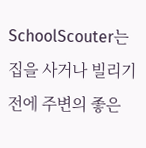SchoolScouter는 집을 사거나 빌리기 전에 주변의 좋은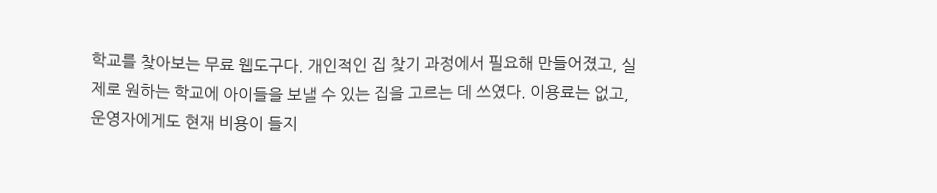학교를 찾아보는 무료 웹도구다. 개인적인 집 찾기 과정에서 필요해 만들어졌고, 실제로 원하는 학교에 아이들을 보낼 수 있는 집을 고르는 데 쓰였다. 이용료는 없고, 운영자에게도 현재 비용이 들지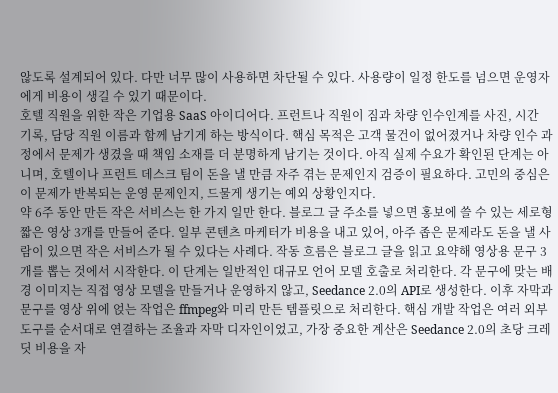않도록 설계되어 있다. 다만 너무 많이 사용하면 차단될 수 있다. 사용량이 일정 한도를 넘으면 운영자에게 비용이 생길 수 있기 때문이다.
호텔 직원을 위한 작은 기업용 SaaS 아이디어다. 프런트나 직원이 짐과 차량 인수인계를 사진, 시간 기록, 담당 직원 이름과 함께 남기게 하는 방식이다. 핵심 목적은 고객 물건이 없어졌거나 차량 인수 과정에서 문제가 생겼을 때 책임 소재를 더 분명하게 남기는 것이다. 아직 실제 수요가 확인된 단계는 아니며, 호텔이나 프런트 데스크 팀이 돈을 낼 만큼 자주 겪는 문제인지 검증이 필요하다. 고민의 중심은 이 문제가 반복되는 운영 문제인지, 드물게 생기는 예외 상황인지다.
약 6주 동안 만든 작은 서비스는 한 가지 일만 한다. 블로그 글 주소를 넣으면 홍보에 쓸 수 있는 세로형 짧은 영상 3개를 만들어 준다. 일부 콘텐츠 마케터가 비용을 내고 있어, 아주 좁은 문제라도 돈을 낼 사람이 있으면 작은 서비스가 될 수 있다는 사례다. 작동 흐름은 블로그 글을 읽고 요약해 영상용 문구 3개를 뽑는 것에서 시작한다. 이 단계는 일반적인 대규모 언어 모델 호출로 처리한다. 각 문구에 맞는 배경 이미지는 직접 영상 모델을 만들거나 운영하지 않고, Seedance 2.0의 API로 생성한다. 이후 자막과 문구를 영상 위에 얹는 작업은 ffmpeg와 미리 만든 템플릿으로 처리한다. 핵심 개발 작업은 여러 외부 도구를 순서대로 연결하는 조율과 자막 디자인이었고, 가장 중요한 계산은 Seedance 2.0의 초당 크레딧 비용을 자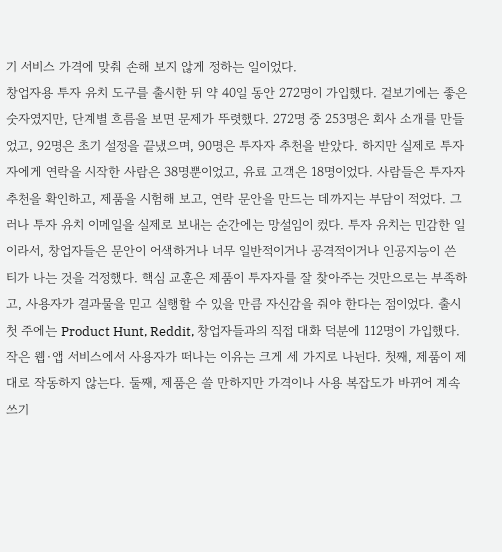기 서비스 가격에 맞춰 손해 보지 않게 정하는 일이었다.
창업자용 투자 유치 도구를 출시한 뒤 약 40일 동안 272명이 가입했다. 겉보기에는 좋은 숫자였지만, 단계별 흐름을 보면 문제가 뚜렷했다. 272명 중 253명은 회사 소개를 만들었고, 92명은 초기 설정을 끝냈으며, 90명은 투자자 추천을 받았다. 하지만 실제로 투자자에게 연락을 시작한 사람은 38명뿐이었고, 유료 고객은 18명이었다. 사람들은 투자자 추천을 확인하고, 제품을 시험해 보고, 연락 문안을 만드는 데까지는 부담이 적었다. 그러나 투자 유치 이메일을 실제로 보내는 순간에는 망설임이 컸다. 투자 유치는 민감한 일이라서, 창업자들은 문안이 어색하거나 너무 일반적이거나 공격적이거나 인공지능이 쓴 티가 나는 것을 걱정했다. 핵심 교훈은 제품이 투자자를 잘 찾아주는 것만으로는 부족하고, 사용자가 결과물을 믿고 실행할 수 있을 만큼 자신감을 줘야 한다는 점이었다. 출시 첫 주에는 Product Hunt, Reddit, 창업자들과의 직접 대화 덕분에 112명이 가입했다.
작은 웹·앱 서비스에서 사용자가 떠나는 이유는 크게 세 가지로 나뉜다. 첫째, 제품이 제대로 작동하지 않는다. 둘째, 제품은 쓸 만하지만 가격이나 사용 복잡도가 바뀌어 계속 쓰기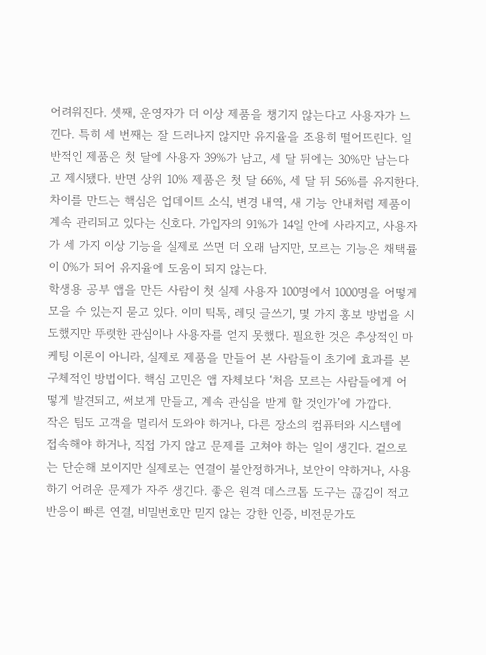어려워진다. 셋째, 운영자가 더 이상 제품을 챙기지 않는다고 사용자가 느낀다. 특히 세 번째는 잘 드러나지 않지만 유지율을 조용히 떨어뜨린다. 일반적인 제품은 첫 달에 사용자 39%가 남고, 세 달 뒤에는 30%만 남는다고 제시됐다. 반면 상위 10% 제품은 첫 달 66%, 세 달 뒤 56%를 유지한다. 차이를 만드는 핵심은 업데이트 소식, 변경 내역, 새 기능 안내처럼 제품이 계속 관리되고 있다는 신호다. 가입자의 91%가 14일 안에 사라지고, 사용자가 세 가지 이상 기능을 실제로 쓰면 더 오래 남지만, 모르는 기능은 채택률이 0%가 되어 유지율에 도움이 되지 않는다.
학생용 공부 앱을 만든 사람이 첫 실제 사용자 100명에서 1000명을 어떻게 모을 수 있는지 묻고 있다. 이미 틱톡, 레딧 글쓰기, 몇 가지 홍보 방법을 시도했지만 뚜렷한 관심이나 사용자를 얻지 못했다. 필요한 것은 추상적인 마케팅 이론이 아니라, 실제로 제품을 만들어 본 사람들이 초기에 효과를 본 구체적인 방법이다. 핵심 고민은 앱 자체보다 ‘처음 모르는 사람들에게 어떻게 발견되고, 써보게 만들고, 계속 관심을 받게 할 것인가’에 가깝다.
작은 팀도 고객을 멀리서 도와야 하거나, 다른 장소의 컴퓨터와 시스템에 접속해야 하거나, 직접 가지 않고 문제를 고쳐야 하는 일이 생긴다. 겉으로는 단순해 보이지만 실제로는 연결이 불안정하거나, 보안이 약하거나, 사용하기 어려운 문제가 자주 생긴다. 좋은 원격 데스크톱 도구는 끊김이 적고 반응이 빠른 연결, 비밀번호만 믿지 않는 강한 인증, 비전문가도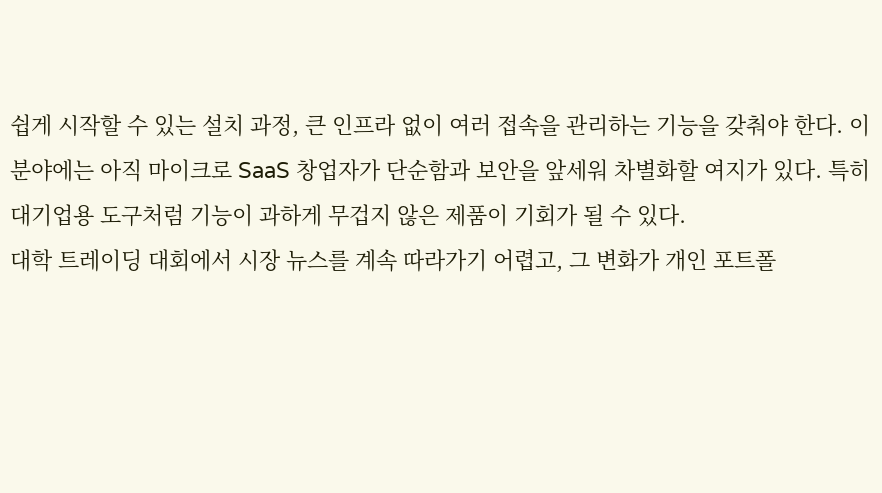쉽게 시작할 수 있는 설치 과정, 큰 인프라 없이 여러 접속을 관리하는 기능을 갖춰야 한다. 이 분야에는 아직 마이크로 SaaS 창업자가 단순함과 보안을 앞세워 차별화할 여지가 있다. 특히 대기업용 도구처럼 기능이 과하게 무겁지 않은 제품이 기회가 될 수 있다.
대학 트레이딩 대회에서 시장 뉴스를 계속 따라가기 어렵고, 그 변화가 개인 포트폴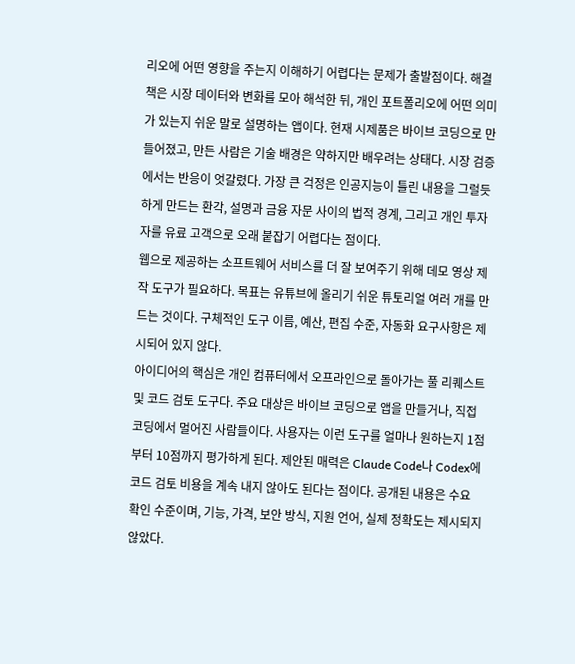리오에 어떤 영향을 주는지 이해하기 어렵다는 문제가 출발점이다. 해결책은 시장 데이터와 변화를 모아 해석한 뒤, 개인 포트폴리오에 어떤 의미가 있는지 쉬운 말로 설명하는 앱이다. 현재 시제품은 바이브 코딩으로 만들어졌고, 만든 사람은 기술 배경은 약하지만 배우려는 상태다. 시장 검증에서는 반응이 엇갈렸다. 가장 큰 걱정은 인공지능이 틀린 내용을 그럴듯하게 만드는 환각, 설명과 금융 자문 사이의 법적 경계, 그리고 개인 투자자를 유료 고객으로 오래 붙잡기 어렵다는 점이다.
웹으로 제공하는 소프트웨어 서비스를 더 잘 보여주기 위해 데모 영상 제작 도구가 필요하다. 목표는 유튜브에 올리기 쉬운 튜토리얼 여러 개를 만드는 것이다. 구체적인 도구 이름, 예산, 편집 수준, 자동화 요구사항은 제시되어 있지 않다.
아이디어의 핵심은 개인 컴퓨터에서 오프라인으로 돌아가는 풀 리퀘스트 및 코드 검토 도구다. 주요 대상은 바이브 코딩으로 앱을 만들거나, 직접 코딩에서 멀어진 사람들이다. 사용자는 이런 도구를 얼마나 원하는지 1점부터 10점까지 평가하게 된다. 제안된 매력은 Claude Code나 Codex에 코드 검토 비용을 계속 내지 않아도 된다는 점이다. 공개된 내용은 수요 확인 수준이며, 기능, 가격, 보안 방식, 지원 언어, 실제 정확도는 제시되지 않았다.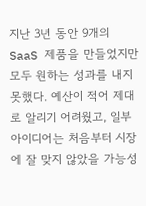지난 3년 동안 9개의 SaaS 제품을 만들었지만 모두 원하는 성과를 내지 못했다. 예산이 적어 제대로 알리기 어려웠고, 일부 아이디어는 처음부터 시장에 잘 맞지 않았을 가능성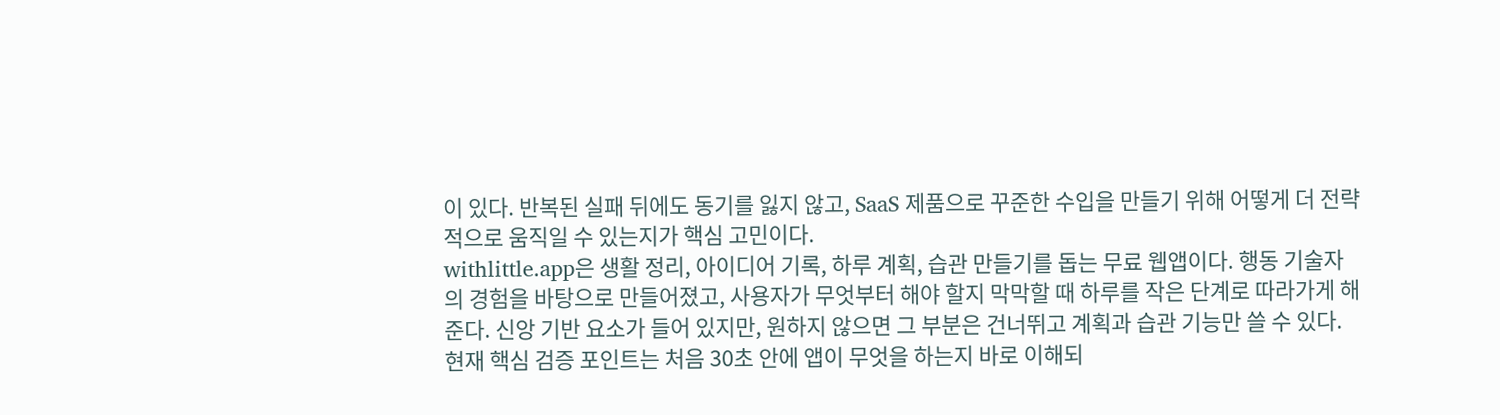이 있다. 반복된 실패 뒤에도 동기를 잃지 않고, SaaS 제품으로 꾸준한 수입을 만들기 위해 어떻게 더 전략적으로 움직일 수 있는지가 핵심 고민이다.
withlittle.app은 생활 정리, 아이디어 기록, 하루 계획, 습관 만들기를 돕는 무료 웹앱이다. 행동 기술자의 경험을 바탕으로 만들어졌고, 사용자가 무엇부터 해야 할지 막막할 때 하루를 작은 단계로 따라가게 해준다. 신앙 기반 요소가 들어 있지만, 원하지 않으면 그 부분은 건너뛰고 계획과 습관 기능만 쓸 수 있다. 현재 핵심 검증 포인트는 처음 30초 안에 앱이 무엇을 하는지 바로 이해되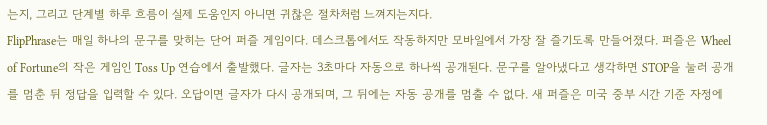는지, 그리고 단계별 하루 흐름이 실제 도움인지 아니면 귀찮은 절차처럼 느껴지는지다.
FlipPhrase는 매일 하나의 문구를 맞히는 단어 퍼즐 게임이다. 데스크톱에서도 작동하지만 모바일에서 가장 잘 즐기도록 만들어졌다. 퍼즐은 Wheel of Fortune의 작은 게임인 Toss Up 연습에서 출발했다. 글자는 3초마다 자동으로 하나씩 공개된다. 문구를 알아냈다고 생각하면 STOP을 눌러 공개를 멈춘 뒤 정답을 입력할 수 있다. 오답이면 글자가 다시 공개되며, 그 뒤에는 자동 공개를 멈출 수 없다. 새 퍼즐은 미국 중부 시간 기준 자정에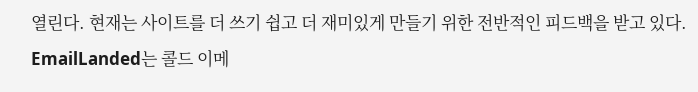열린다. 현재는 사이트를 더 쓰기 쉽고 더 재미있게 만들기 위한 전반적인 피드백을 받고 있다.
EmailLanded는 콜드 이메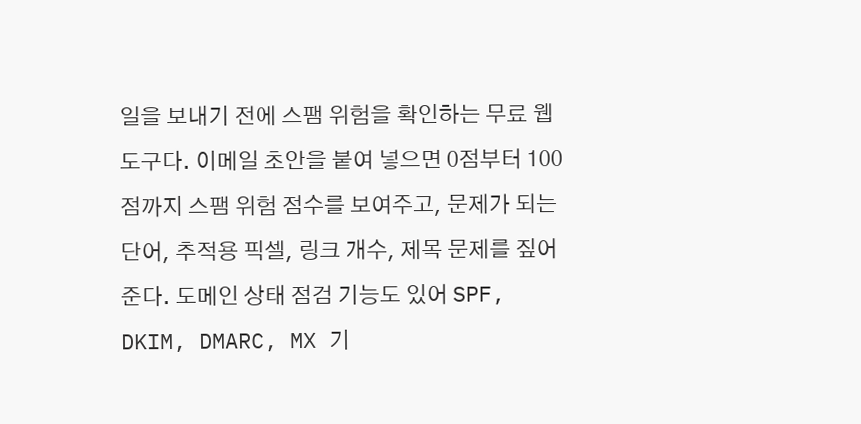일을 보내기 전에 스팸 위험을 확인하는 무료 웹 도구다. 이메일 초안을 붙여 넣으면 0점부터 100점까지 스팸 위험 점수를 보여주고, 문제가 되는 단어, 추적용 픽셀, 링크 개수, 제목 문제를 짚어준다. 도메인 상태 점검 기능도 있어 SPF, DKIM, DMARC, MX 기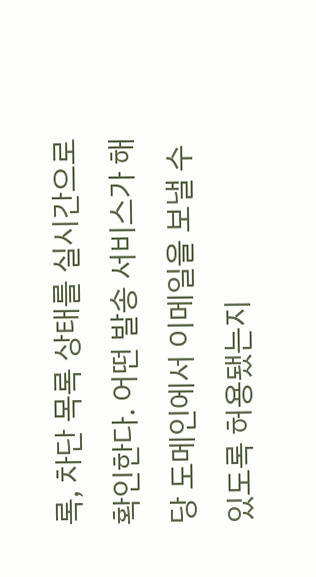록, 차단 목록 상태를 실시간으로 확인한다. 어떤 발송 서비스가 해당 도메인에서 이메일을 보낼 수 있도록 허용됐는지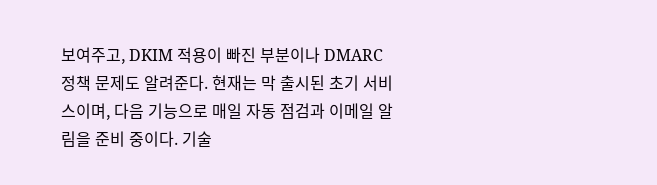보여주고, DKIM 적용이 빠진 부분이나 DMARC 정책 문제도 알려준다. 현재는 막 출시된 초기 서비스이며, 다음 기능으로 매일 자동 점검과 이메일 알림을 준비 중이다. 기술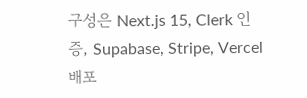구성은 Next.js 15, Clerk 인증, Supabase, Stripe, Vercel 배포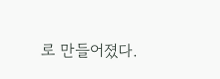로 만들어졌다.